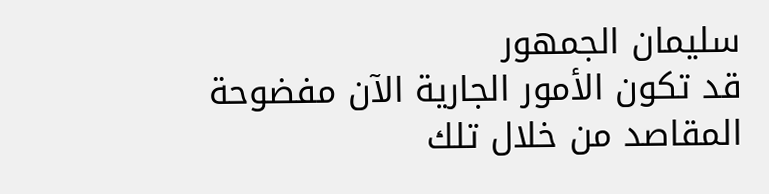سليمان الجمهور
قد تكون الأمور الجارية الآن مفضوحة المقاصد من خلال تلك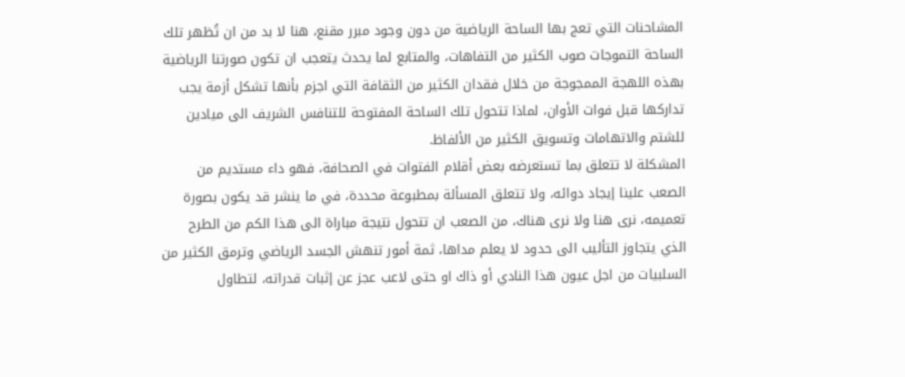المشاحنات التي تعج بها الساحة الرياضية من دون وجود مبرر مقنع، هنا لا بد من ان تُظهر تلك الساحة التموجات صوب الكثير من التفاهات، والمتابع لما يحدث يتعجب ان تكون صورتنا الرياضية بهذه اللهجة الممجوجة من خلال فقدان الكثير من الثقافة التي اجزم بأنها تشكل أزمة يجب تداركها قبل فوات الأوان، لماذا تتحول تلك الساحة المفتوحة للتنافس الشريف الى ميادين للشتم والاتهامات وتسويق الكثير من الألفاظ.
المشكلة لا تتعلق بما تستعرضه بعض أقلام الفتوات في الصحافة، فهو داء مستديم من الصعب علينا إيجاد دوائه، ولا تتعلق المسألة بمطبوعة محددة، في ما ينشر قد يكون بصورة تعميمه، نرى هنا ولا نرى هناك، من الصعب ان تتحول نتيجة مباراة الى هذا الكم من الطرح الذي يتجاوز التأليب الى حدود لا يعلم مداها، ثمة أمور تنهش الجسد الرياضي وترمق الكثير من السلبيات من اجل عيون هذا النادي أو ذاك او حتى لاعب عجز عن إثبات قدراته، لتطاول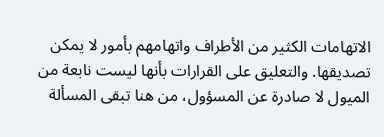الاتهامات الكثير من الأطراف واتهامهم بأمور لا يمكن تصديقها. والتعليق على القرارات بأنها ليست نابعة من الميول لا صادرة عن المسؤول، من هنا تبقى المسألة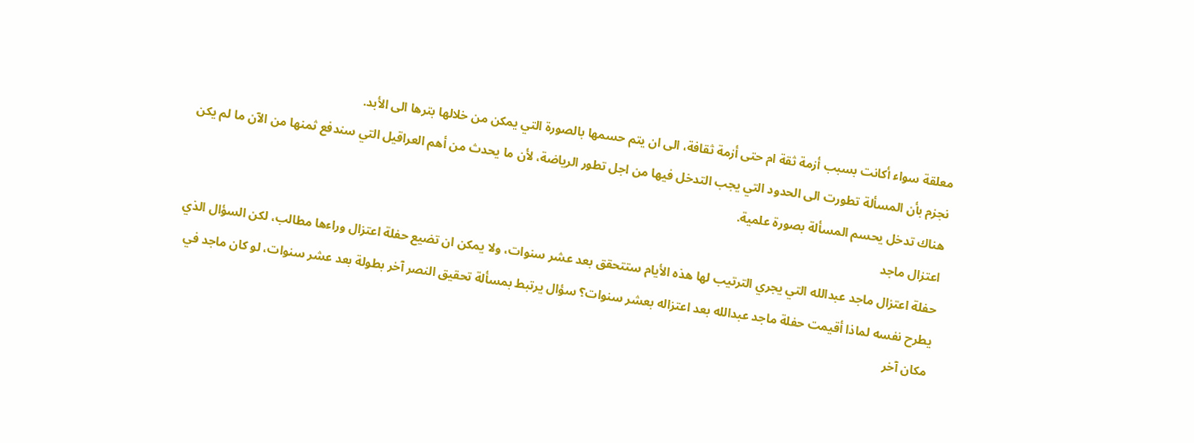معلقة سواء أكانت بسبب أزمة ثقة ام حتى أزمة ثقافة، الى ان يتم حسمها بالصورة التي يمكن من خلالها بترها الى الأبد.
نجزم بأن المسألة تطورت الى الحدود التي يجب التدخل فيها من اجل تطور الرياضة، لأن ما يحدث من أهم العراقيل التي سندفع ثمنها من الآن ما لم يكن هناك تدخل يحسم المسألة بصورة علمية.
اعتزال ماجد
حفلة اعتزال ماجد عبدالله التي يجري الترتيب لها هذه الأيام ستتحقق بعد عشر سنوات، ولا يمكن ان تضيع حفلة اعتزال وراءها مطالب، لكن السؤال الذي يطرح نفسه لماذا أقيمت حفلة ماجد عبدالله بعد اعتزاله بعشر سنوات؟ سؤال يرتبط بمسألة تحقيق النصر آخر بطولة بعد عشر سنوات، لو كان ماجد في مكان آخر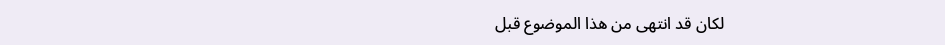لكان قد انتهى من هذا الموضوع قبل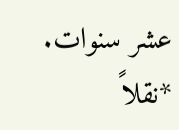عشر سنوات.
*نقلاً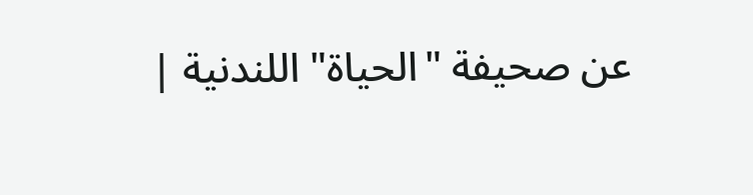عن صحيفة "الحياة" اللندنية |